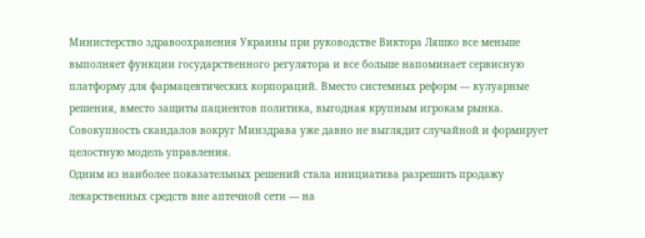Министерство здравоохранения Украины при руководстве Виктора Ляшко все меньше выполняет функции государственного регулятора и все больше напоминает сервисную платформу для фармацевтических корпораций. Вместо системных реформ — кулуарные решения, вместо защиты пациентов политика, выгодная крупным игрокам рынка. Совокупность скандалов вокруг Минздрава уже давно не выглядит случайной и формирует целостную модель управления.
Одним из наиболее показательных решений стала инициатива разрешить продажу лекарственных средств вне аптечной сети — на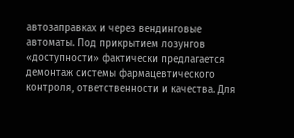автозаправках и через вендинговые автоматы. Под прикрытием лозунгов «доступности» фактически предлагается демонтаж системы фармацевтического контроля, ответственности и качества. Для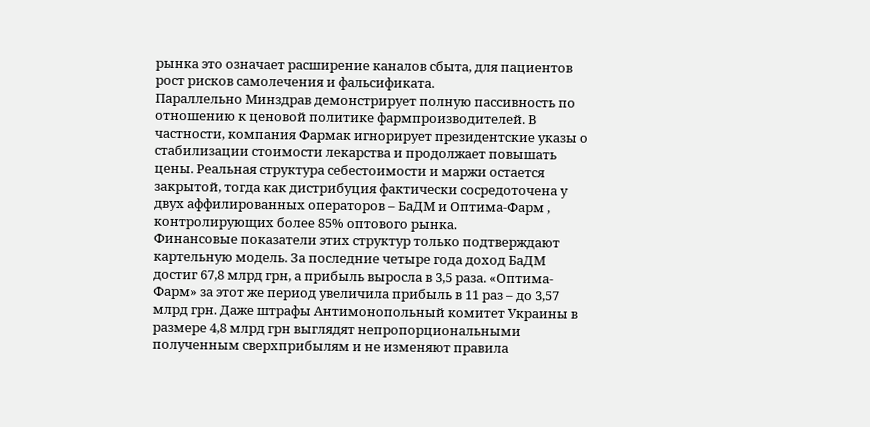рынка это означает расширение каналов сбыта, для пациентов рост рисков самолечения и фальсификата.
Параллельно Минздрав демонстрирует полную пассивность по отношению к ценовой политике фармпроизводителей. В частности, компания Фармак игнорирует президентские указы о стабилизации стоимости лекарства и продолжает повышать цены. Реальная структура себестоимости и маржи остается закрытой, тогда как дистрибуция фактически сосредоточена у двух аффилированных операторов – БаДМ и Оптима-Фарм , контролирующих более 85% оптового рынка.
Финансовые показатели этих структур только подтверждают картельную модель. За последние четыре года доход БаДМ достиг 67,8 млрд грн, а прибыль выросла в 3,5 раза. «Оптима-Фарм» за этот же период увеличила прибыль в 11 раз – до 3,57 млрд грн. Даже штрафы Антимонопольный комитет Украины в размере 4,8 млрд грн выглядят непропорциональными полученным сверхприбылям и не изменяют правила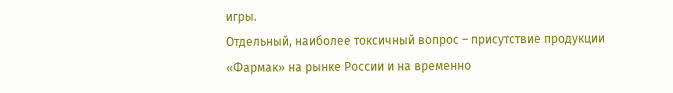игры.
Отдельный, наиболее токсичный вопрос – присутствие продукции «Фармак» на рынке России и на временно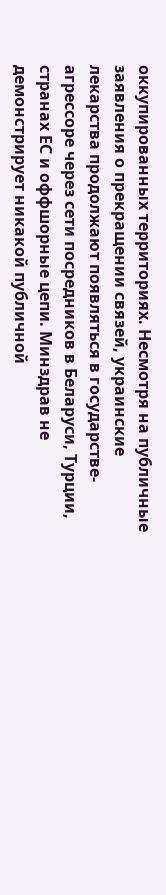оккупированных территориях. Несмотря на публичные заявления о прекращении связей, украинские лекарства продолжают появляться в государстве-агрессоре через сети посредников в Беларуси, Турции, странах ЕС и оффшорные цепи. Минздрав не демонстрирует никакой публичной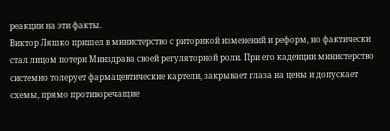реакции на эти факты.
Виктор Ляшко пришел в министерство с риторикой изменений и реформ, но фактически стал лицом потери Минздрава своей регуляторной роли. При его каденции министерство системно толерует фармацевтические картели, закрывает глаза на цены и допускает схемы, прямо противоречащие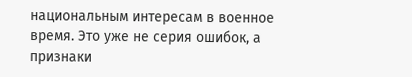национальным интересам в военное время. Это уже не серия ошибок, а признаки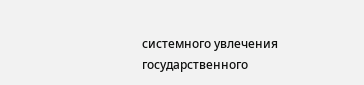системного увлечения государственного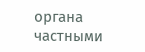органа частными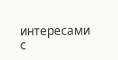интересами с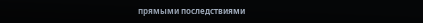прямыми последствиями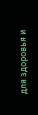для здоровья и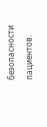безопасности пациентов.